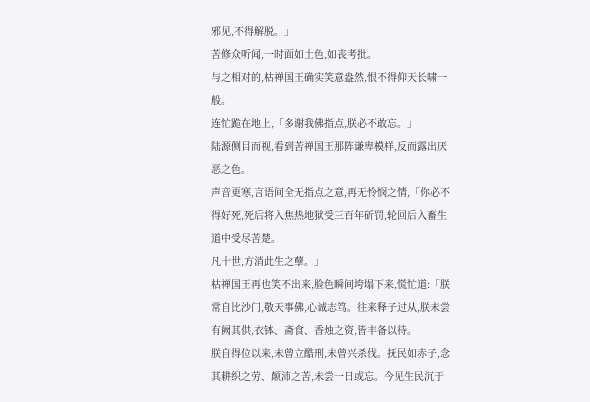邪见,不得解脱。」
苦修众听闻,一时面如土色,如丧考批。
与之相对的,枯禅国王确实笑意盎然,恨不得仰天长啸一般。
连忙跪在地上,「多谢我佛指点,朕必不敢忘。」
陆源侧目而视,看到苦禅国王那阵谦卑模样,反而露出厌恶之色。
声音更寒,言语间全无指点之意,再无怜悯之情,「你必不得好死,死后将入焦热地狱受三百年斫罚,轮回后入畜生道中受尽苦楚。
凡十世,方消此生之孽。」
枯禅国王再也笑不出来,脸色瞬间垮塌下来,慌忙道:「朕常自比沙门,敬天事佛,心诚志笃。往来释子过从,朕未尝有阙其供,衣钵、斋食、香烛之资,皆丰备以待。
朕自得位以来,未曾立酷刑,未曾兴杀伐。抚民如赤子,念其耕织之劳、颠沛之苦,未尝一日或忘。今见生民沉于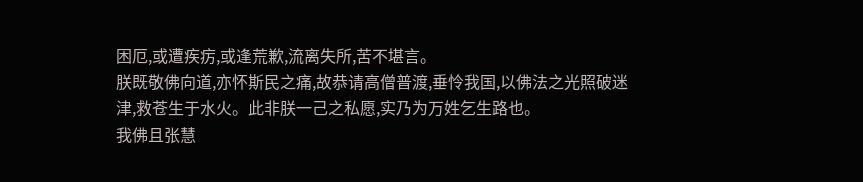困厄,或遭疾疠,或逢荒歉,流离失所,苦不堪言。
朕既敬佛向道,亦怀斯民之痛,故恭请高僧普渡,垂怜我国,以佛法之光照破迷津,救苍生于水火。此非朕一己之私愿,实乃为万姓乞生路也。
我佛且张慧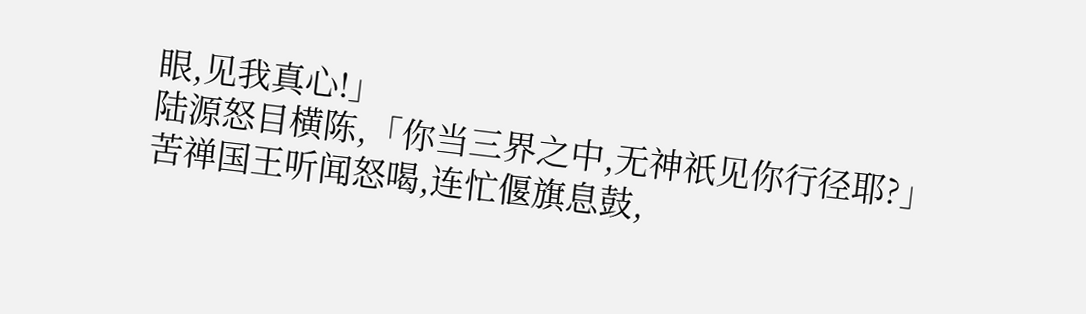眼,见我真心!」
陆源怒目横陈,「你当三界之中,无神祇见你行径耶?」
苦禅国王听闻怒喝,连忙偃旗息鼓,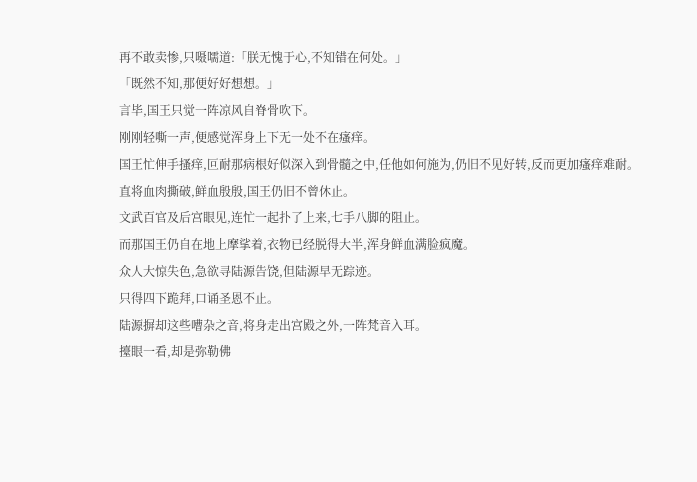再不敢卖惨,只嗫嚅道:「朕无愧于心,不知错在何处。」
「既然不知,那便好好想想。」
言毕,国王只觉一阵凉风自脊骨吹下。
刚刚轻嘶一声,便感觉浑身上下无一处不在瘙痒。
国王忙伸手搔痒,叵耐那病根好似深入到骨髓之中,任他如何施为,仍旧不见好转,反而更加瘙痒难耐。
直将血肉撕破,鲜血殷殷,国王仍旧不曾休止。
文武百官及后宫眼见,连忙一起扑了上来,七手八脚的阻止。
而那国王仍自在地上摩挲着,衣物已经脱得大半,浑身鲜血满脸疯魔。
众人大惊失色,急欲寻陆源告饶,但陆源早无踪迹。
只得四下跪拜,口诵圣恩不止。
陆源摒却这些嘈杂之音,将身走出宫殿之外,一阵梵音入耳。
擡眼一看,却是弥勒佛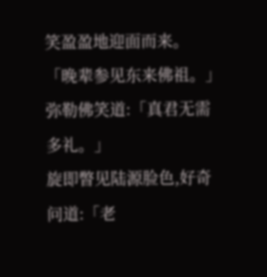笑盈盈地迎面而来。
「晚辈参见东来佛祖。」
弥勒佛笑道:「真君无需多礼。」
旋即瞥见陆源脸色,好奇问道:「老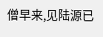僧早来,见陆源已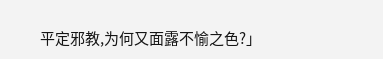平定邪教,为何又面露不愉之色?」